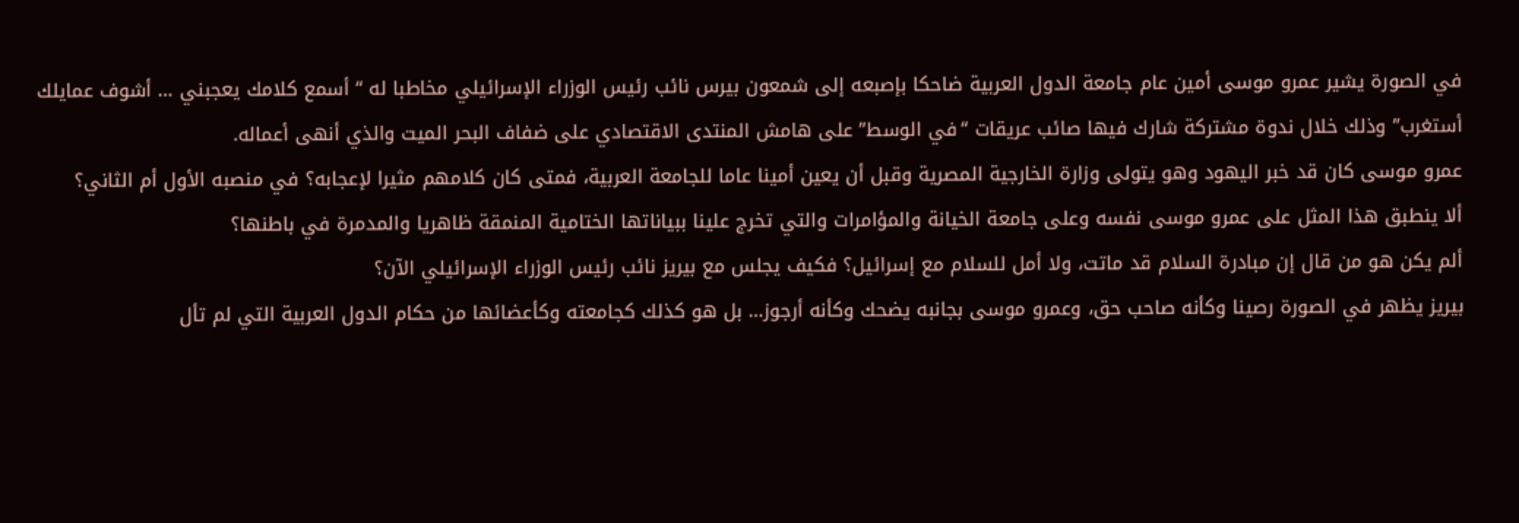في الصورة يشير عمرو موسى أمين عام جامعة الدول العربية ضاحكا بإصبعه إلى شمعون بيرس نائب رئيس الوزراء الإسرائيلي مخاطبا له “ أسمع كلامك يعجبني ... أشوف عمايلك أستغرب” وذلك خلال ندوة مشتركة شارك فيها صائب عريقات “في الوسط” على هامش المنتدى الاقتصادي على ضفاف البحر الميت والذي أنهى أعماله.
عمرو موسى كان قد خبر اليهود وهو يتولى وزارة الخارجية المصرية وقبل أن يعين أمينا عاما للجامعة العربية، فمتى كان كلامهم مثيرا لإعجابه؟ في منصبه الأول أم الثاني؟
ألا ينطبق هذا المثل على عمرو موسى نفسه وعلى جامعة الخيانة والمؤامرات والتي تخرج علينا ببياناتها الختامية المنمقة ظاهريا والمدمرة في باطنها؟
ألم يكن هو من قال إن مبادرة السلام قد ماتت، ولا أمل للسلام مع إسرائيل؟ فكيف يجلس مع بيريز نائب رئيس الوزراء الإسرائيلي الآن؟
بيريز يظهر في الصورة رصينا وكأنه صاحب حق، وعمرو موسى بجانبه يضحك وكأنه أرجوز… بل هو كذلك كجامعته وكأعضائها من حكام الدول العربية التي لم تأل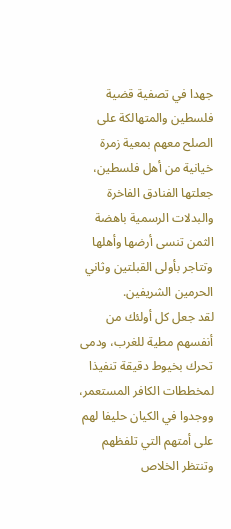جهدا في تصفية قضية فلسطين والمتهالكة على الصلح معهم بمعية زمرة خيانية من أهل فلسطين، جعلتها الفنادق الفاخرة والبدلات الرسمية باهضة الثمن تنسى أرضها وأهلها وتتاجر بأولى القبلتين وثاني الحرمين الشريفين.
لقد جعل كل أولئك من أنفسهم مطية للغرب، ودمى تحرك بخيوط دقيقة تنفيذا لمخططات الكافر المستعمر، ووجدوا في الكيان حليفا لهم على أمتهم التي تلفظهم وتنتظر الخلاص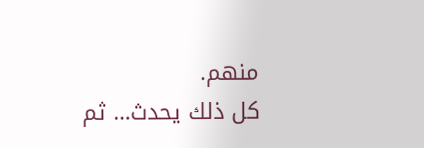منهم.
كل ذلك يحدث… ثم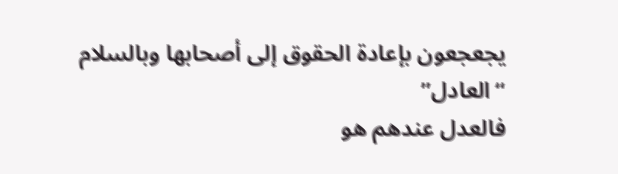يجعجعون بإعادة الحقوق إلى أصحابها وبالسلام “العادل”
فالعدل عندهم هو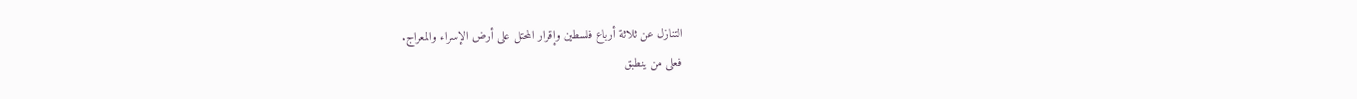التنازل عن ثلاثة أرباع فلسطين وإقرار المحتل على أرض الإسراء والمعراج.
فعلى من ينطبق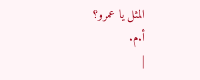المثل يا عمرو؟
أ.م.
|